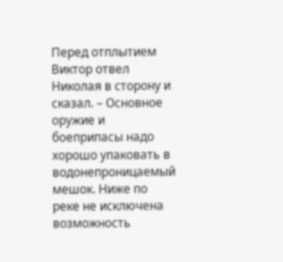Перед отплытием Виктор отвел Николая в сторону и сказал. – Основное оружие и боеприпасы надо хорошо упаковать в водонепроницаемый мешок. Ниже по реке не исключена возможность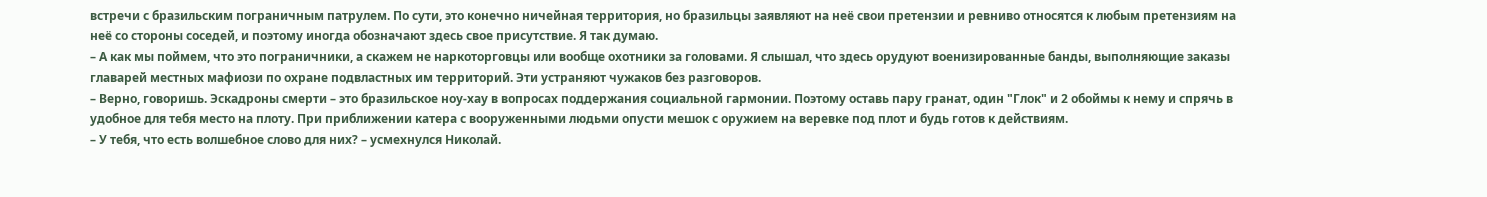встречи с бразильским пограничным патрулем. По сути, это конечно ничейная территория, но бразильцы заявляют на неё свои претензии и ревниво относятся к любым претензиям на неё со стороны соседей, и поэтому иногда обозначают здесь свое присутствие. Я так думаю.
– А как мы поймем, что это пограничники, а скажем не наркоторговцы или вообще охотники за головами. Я слышал, что здесь орудуют военизированные банды, выполняющие заказы главарей местных мафиози по охране подвластных им территорий. Эти устраняют чужаков без разговоров.
– Верно, говоришь. Эскадроны смерти – это бразильское ноу-хау в вопросах поддержания социальной гармонии. Поэтому оставь пару гранат, один "Глок" и 2 обоймы к нему и спрячь в удобное для тебя место на плоту. При приближении катера с вооруженными людьми опусти мешок с оружием на веревке под плот и будь готов к действиям.
– У тебя, что есть волшебное слово для них? – усмехнулся Николай.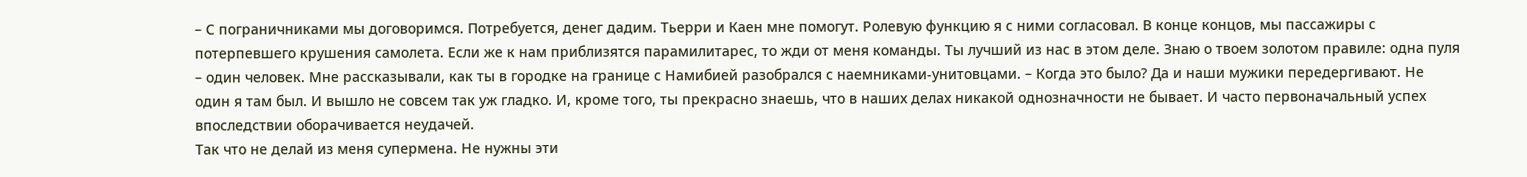– С пограничниками мы договоримся. Потребуется, денег дадим. Тьерри и Каен мне помогут. Ролевую функцию я с ними согласовал. В конце концов, мы пассажиры с потерпевшего крушения самолета. Если же к нам приблизятся парамилитарес, то жди от меня команды. Ты лучший из нас в этом деле. Знаю о твоем золотом правиле: одна пуля – один человек. Мне рассказывали, как ты в городке на границе с Намибией разобрался с наемниками-унитовцами. – Когда это было? Да и наши мужики передергивают. Не один я там был. И вышло не совсем так уж гладко. И, кроме того, ты прекрасно знаешь, что в наших делах никакой однозначности не бывает. И часто первоначальный успех впоследствии оборачивается неудачей.
Так что не делай из меня супермена. Не нужны эти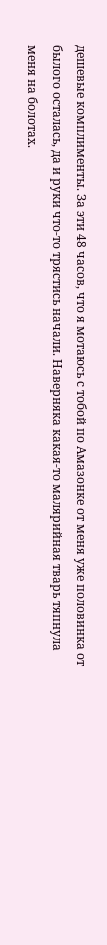дешевые комплименты. За эти 48 часов, что я мотаюсь с тобой по Амазонке от меня уже половинка от былого осталась, да и руки что-то трястись начали. Наверняка какая-то малярийная тварь тяпнула меня на болотах.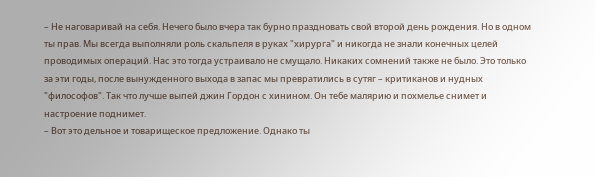– Не наговаривай на себя. Нечего было вчера так бурно праздновать свой второй день рождения. Но в одном ты прав. Мы всегда выполняли роль скальпеля в руках "хирурга" и никогда не знали конечных целей проводимых операций. Нас это тогда устраивало не смущало. Никаких сомнений также не было. Это только за эти годы, после вынужденного выхода в запас мы превратились в сутяг – критиканов и нудных "философов". Так что лучше выпей джин Гордон с хинином. Он тебе малярию и похмелье снимет и настроение поднимет.
– Вот это дельное и товарищеское предложение. Однако ты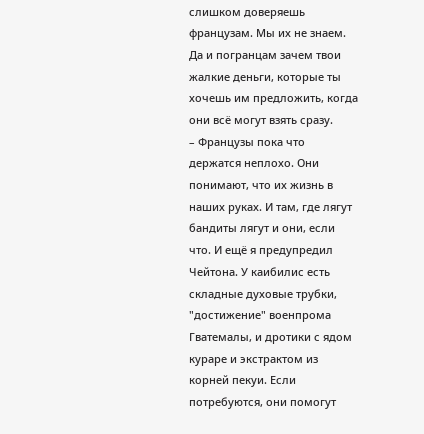слишком доверяешь французам. Мы их не знаем. Да и погранцам зачем твои жалкие деньги, которые ты хочешь им предложить, когда они всё могут взять сразу.
– Французы пока что держатся неплохо. Они понимают, что их жизнь в наших руках. И там, где лягут бандиты лягут и они, если что. И ещё я предупредил Чейтона. У каибилис есть складные духовые трубки, "достижение" военпрома Гватемалы, и дротики с ядом кураре и экстрактом из корней пекуи. Если потребуются, они помогут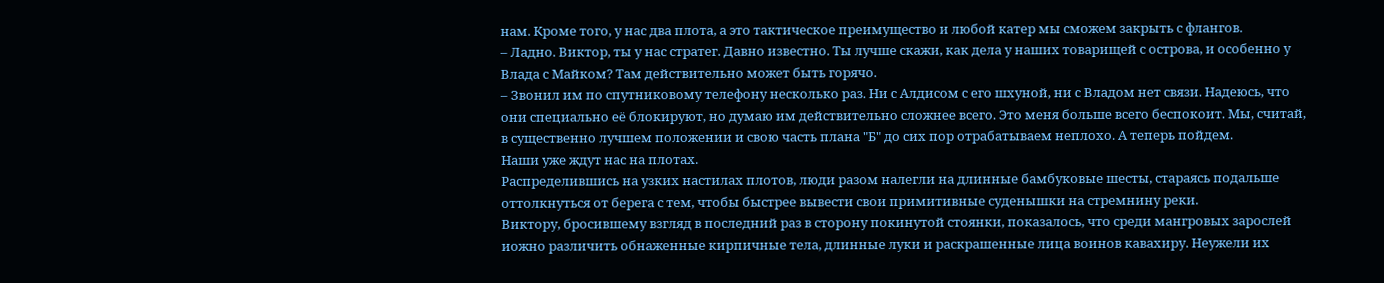нам. Кроме того, у нас два плота, а это тактическое преимущество и любой катер мы сможем закрыть с флангов.
– Ладно. Виктор, ты у нас стратег. Давно известно. Ты лучше скажи, как дела у наших товарищей с острова, и особенно у Влада с Майком? Там действительно может быть горячо.
– Звонил им по спутниковому телефону несколько раз. Ни с Алдисом с его шхуной, ни с Владом нет связи. Надеюсь, что они специально её блокируют, но думаю им действительно сложнее всего. Это меня больше всего беспокоит. Мы, считай, в существенно лучшем положении и свою часть плана "Б" до сих пор отрабатываем неплохо. А теперь пойдем.
Наши уже ждут нас на плотах.
Распределившись на узких настилах плотов, люди разом налегли на длинные бамбуковые шесты, стараясь подальше оттолкнуться от берега с тем, чтобы быстрее вывести свои примитивные суденышки на стремнину реки.
Виктору, бросившему взгляд в последний раз в сторону покинутой стоянки, показалось, что среди мангровых зарослей иожно различить обнаженные кирпичные тела, длинные луки и раскрашенные лица воинов кавахиру. Неужели их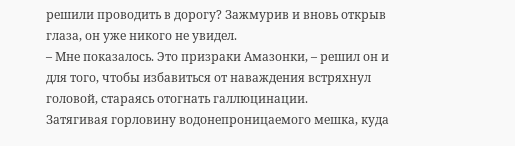решили проводить в дорогу? Зажмурив и вновь открыв глаза, он уже никого не увидел.
– Мне показалось. Это призраки Амазонки, – решил он и для того, чтобы избавиться от наваждения встряхнул головой, стараясь отогнать галлюцинации.
Затягивая горловину водонепроницаемого мешка, куда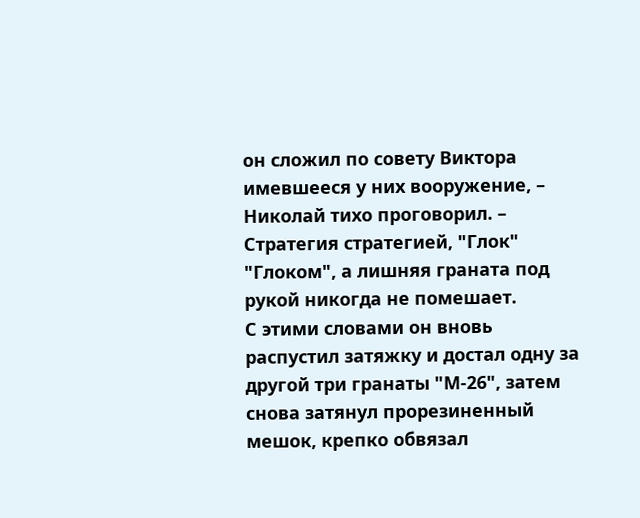он сложил по совету Виктора имевшееся у них вооружение, – Николай тихо проговорил. – Стратегия стратегией, "Глок" "Глоком", а лишняя граната под рукой никогда не помешает.
С этими словами он вновь распустил затяжку и достал одну за другой три гранаты "М-26", затем снова затянул прорезиненный мешок, крепко обвязал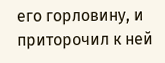его горловину, и приторочил к ней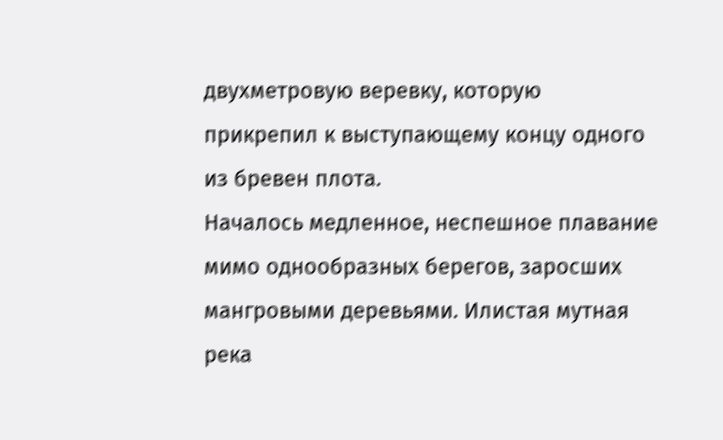двухметровую веревку, которую прикрепил к выступающему концу одного из бревен плота.
Началось медленное, неспешное плавание мимо однообразных берегов, заросших мангровыми деревьями. Илистая мутная река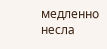медленно несла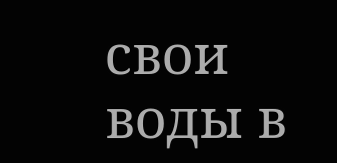свои воды в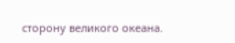сторону великого океана.